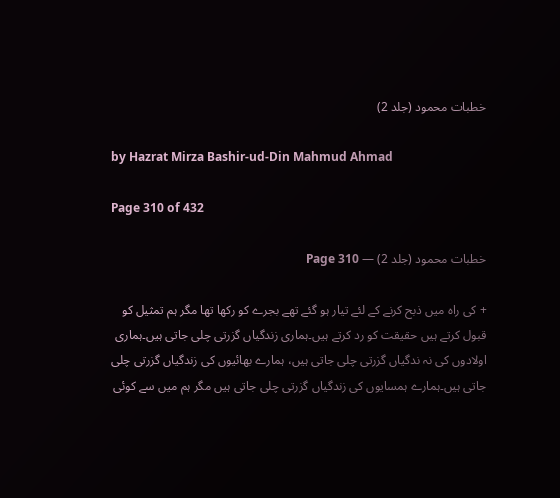خطبات محمود (جلد 2)

by Hazrat Mirza Bashir-ud-Din Mahmud Ahmad

Page 310 of 432

خطبات محمود (جلد 2) — Page 310

+ کی راہ میں ذبح کرنے کے لئے تیار ہو گئے تھے بجرے کو رکھا تھا مگر ہم تمثیل کو قبول کرتے ہیں حقیقت کو رد کرتے ہیں۔ہماری زندگیاں گزرتی چلی جاتی ہیں۔ہماری اولادوں کی نہ ندگیاں گزرتی چلی جاتی ہیں، ہمارے بھائیوں کی زندگیاں گزرتی چلی جاتی ہیں۔ہمارے ہمسایوں کی زندگیاں گزرتی چلی جاتی ہیں مگر ہم میں سے کوئی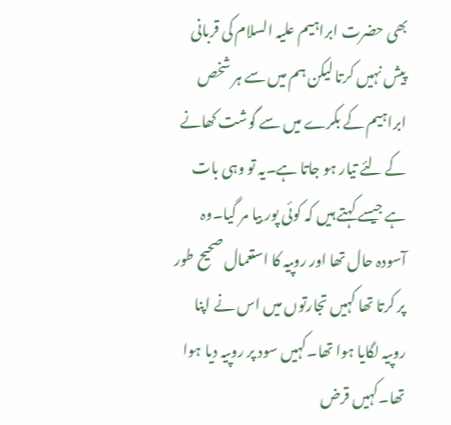بھی حضرت ابراہیم علیہ السلام کی قربانی پیش نہیں کرتا لیکن ہم میں سے ہر شخص ابراہیم کے بکرے میں سے گوشت کھانے کے لئے تیار ہو جاتا ہے۔یہ تو وہی بات ہے جیسے کہتے ہیں کہ کوئی پور بیا مر گیا۔وہ آسودہ حال تھا اور روپیہ کا استعمال صحیح طور پر کرتا تھا کہیں تجارتوں میں اس نے اپنا روپیہ لگایا ہوا تھا۔کہیں سود پر روپیہ دیا ہوا تھا۔کہیں قرض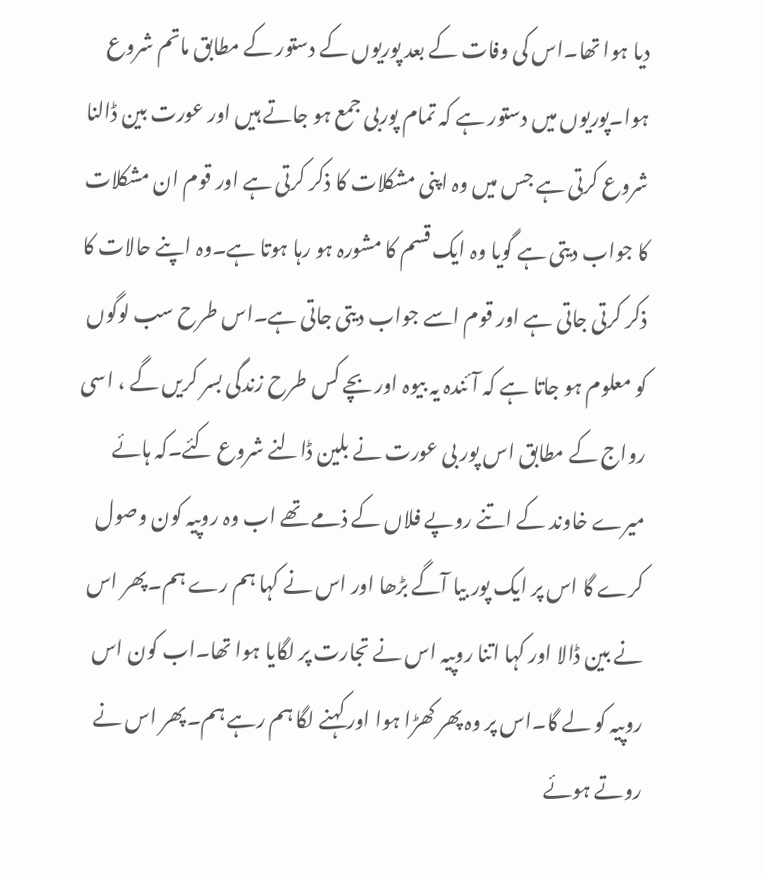دیا ہوا تھا۔اس کی وفات کے بعد پوریوں کے دستور کے مطابق ماتم شروع ہوا۔پوریوں میں دستور ہے کہ تمام پوربی جمع ہو جاتے ہیں اور عورت بین ڈالنا شروع کرتی ہے جس میں وہ اپنی مشکلات کا ذکر کرتی ہے اور قوم ان مشکلات کا جواب دیتی ہے گویا وہ ایک قسم کا مشورہ ہو رہا ہوتا ہے۔وہ اپنے حالات کا ذکر کرتی جاتی ہے اور قوم اسے جواب دیتی جاتی ہے۔اس طرح سب لوگوں کو معلوم ہو جاتا ہے کہ آئندہ یہ بیوہ اور بچے کس طرح زندگی بسر کریں گے ، اسی رواج کے مطابق اس پور بی عورت نے بلین ڈالنے شروع کئے۔کہ ہائے میرے خاوند کے اتنے روپے فلاں کے ذمے تھے اب وہ روپیہ کون وصول کرے گا اس پر ایک پور بیا آگے بڑھا اور اس نے کہا ہم رے ہم۔پھر اس نے بین ڈالا اور کہا اتنا روپیہ اس نے تجارت پر لگایا ہوا تھا۔اب کون اس روپیہ کو لے گا۔اس پر وہ پھر کھڑا ہوا اور کہنے لگا ہم رہے ہم۔پھر اس نے روتے ہوئے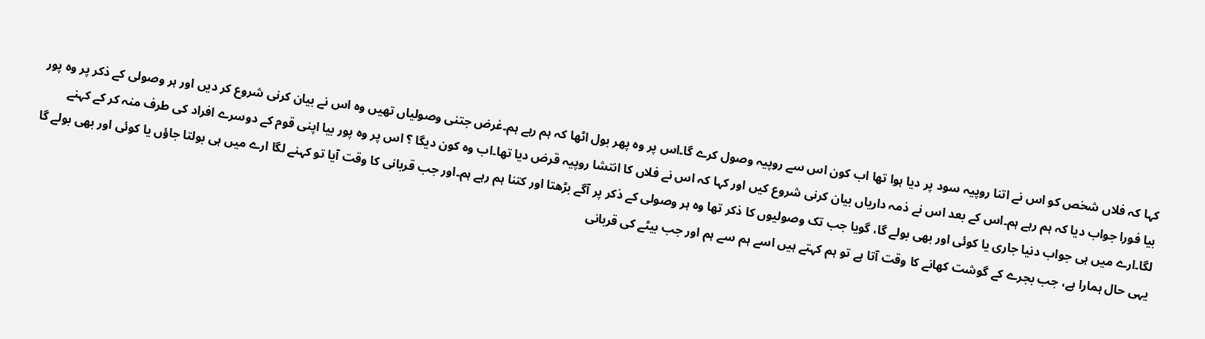کہا کہ فلاں شخص کو اس نے اتنا روپیہ سود پر دیا ہوا تھا اب کون اس سے روپیہ وصول کرے گا۔اس پر وہ پھر بول اٹھا کہ ہم رہے ہم۔غرض جتنی وصولیاں تھیں وہ اس نے بیان کرنی شروع کر دیں اور ہر وصولی کے ذکر پر وہ پور بیا فورا جواب دیا کہ ہم رہے ہم۔اس کے بعد اس نے ذمہ داریاں بیان کرنی شروع کیں اور کہا کہ اس نے فلاں کا انتشا روپیہ قرض دیا تھا۔اب وہ کون دیگا ؟ اس پر وہ پور بیا اپنی قوم کے دوسرے افراد کی طرف منہ کر کے کہنے لگا۔ارے میں ہی جواب دنیا جاری یا کوئی اور بھی بولے گا، گویا جب تک وصولیوں کا ذکر تھا وہ ہر وصولی کے ذکر پر آگے بڑھتا اور کتنا ہم رہے ہم۔اور جب قربانی کا وقت آیا تو کہنے لگا ارے میں ہی بولتا جاؤں یا کوئی اور بھی بولے گا یہی حال ہمارا ہے، جب بجرے کے گوشت کھانے کا وقت آتا ہے تو ہم کہتے ہیں اسے ہم سے ہم اور جب بیٹے کی قربانی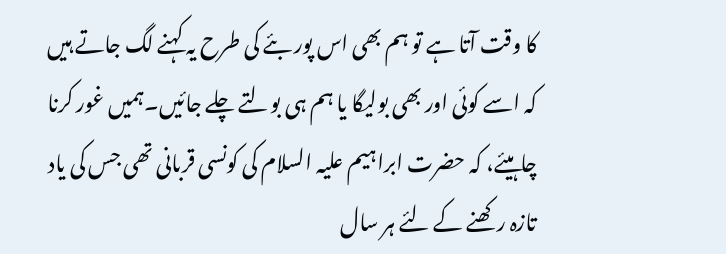کا وقت آتا ہے تو ہم بھی اس پور بئے کی طرح یہ کہنے لگ جاتے ہیں کہ اسے کوئی اور بھی بولیگا یا ہم ہی بولتے چلے جائیں۔ہمیں غور کرنا چاہیئے، کہ حضرت ابراہیم علیہ السلام کی کونسی قربانی تھی جس کی یاد تازہ رکھنے کے لئے ہر سال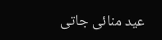عید منائی جاتی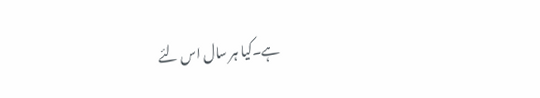ہے۔کیا ہر سال اس لئے